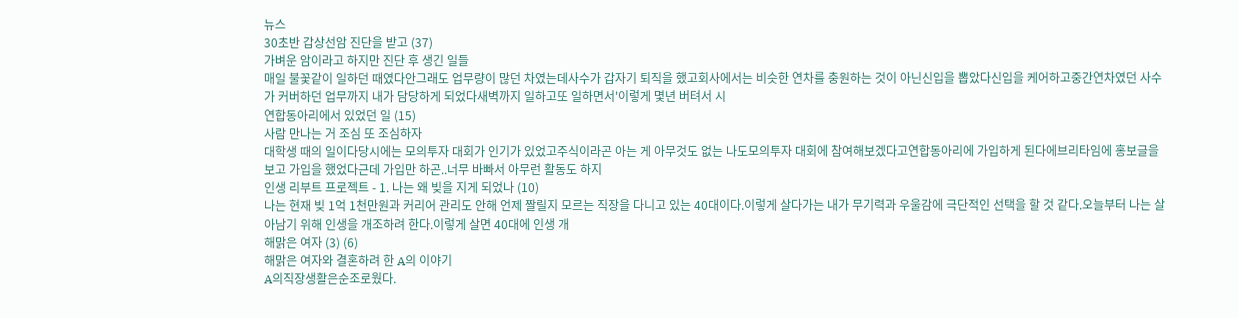뉴스
30초반 갑상선암 진단을 받고 (37)
가벼운 암이라고 하지만 진단 후 생긴 일들
매일 불꽃같이 일하던 때였다안그래도 업무량이 많던 차였는데사수가 갑자기 퇴직을 했고회사에서는 비슷한 연차를 충원하는 것이 아닌신입을 뽑았다신입을 케어하고중간연차였던 사수가 커버하던 업무까지 내가 담당하게 되었다새벽까지 일하고또 일하면서'이렇게 몇년 버텨서 시
연합동아리에서 있었던 일 (15)
사람 만나는 거 조심 또 조심하자
대학생 때의 일이다당시에는 모의투자 대회가 인기가 있었고주식이라곤 아는 게 아무것도 없는 나도모의투자 대회에 참여해보겠다고연합동아리에 가입하게 된다에브리타임에 홍보글을 보고 가입을 했었다근데 가입만 하곤..너무 바빠서 아무런 활동도 하지
인생 리부트 프로젝트 - 1. 나는 왜 빚을 지게 되었나 (10)
나는 현재 빚 1억 1천만원과 커리어 관리도 안해 언제 짤릴지 모르는 직장을 다니고 있는 40대이다.이렇게 살다가는 내가 무기력과 우울감에 극단적인 선택을 할 것 같다.오늘부터 나는 살아남기 위해 인생을 개조하려 한다.이렇게 살면 40대에 인생 개
해맑은 여자 (3) (6)
해맑은 여자와 결혼하려 한 A의 이야기
A의직장생활은순조로웠다.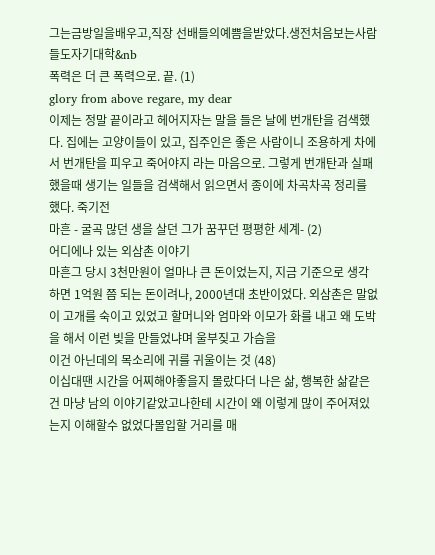그는금방일을배우고,직장 선배들의예쁨을받았다.생전처음보는사람들도자기대학&nb
폭력은 더 큰 폭력으로. 끝. (1)
glory from above regare, my dear
이제는 정말 끝이라고 헤어지자는 말을 들은 날에 번개탄을 검색했다. 집에는 고양이들이 있고, 집주인은 좋은 사람이니 조용하게 차에서 번개탄을 피우고 죽어야지 라는 마음으로. 그렇게 번개탄과 실패했을때 생기는 일들을 검색해서 읽으면서 종이에 차곡차곡 정리를 했다. 죽기전
마흔 - 굴곡 많던 생을 살던 그가 꿈꾸던 평평한 세계- (2)
어디에나 있는 외삼촌 이야기
마흔그 당시 3천만원이 얼마나 큰 돈이었는지, 지금 기준으로 생각하면 1억원 쯤 되는 돈이려나, 2000년대 초반이었다. 외삼촌은 말없이 고개를 숙이고 있었고 할머니와 엄마와 이모가 화를 내고 왜 도박을 해서 이런 빚을 만들었냐며 울부짖고 가슴을
이건 아닌데의 목소리에 귀를 귀울이는 것 (48)
이십대땐 시간을 어찌해야좋을지 몰랐다더 나은 삶, 행복한 삶같은건 마냥 남의 이야기같았고나한테 시간이 왜 이렇게 많이 주어져있는지 이해할수 없었다몰입할 거리를 매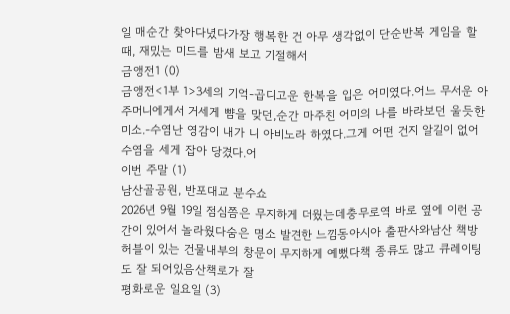일 매순간 찾아다녔다가장 행복한 건 아무 생각없이 단순반복 게임을 할때, 재밌는 미드를 밤새 보고 기절해서
금앵전1 (0)
금앵전<1부 1>3세의 기억-곱디고운 한복을 입은 어미였다.어느 무서운 아주머니에게서 거세게 뺨을 맞던,순간 마주친 어미의 나를 바라보던 울듯한 미소.-수염난 영감이 내가 니 아비노라 하였다.그게 어떤 건지 알길이 없어 수염을 세게 잡아 당겼다.어
이번 주말 (1)
남산골공원, 반포대교 분수쇼
2026년 9월 19일 점심쯤은 무지하게 더웠는데충무로역 바로 옆에 이런 공간이 있어서 놀라웠다숨은 명소 발견한 느낌동아시아 출판사와남산 책방 허블이 있는 건물내부의 창문이 무지하게 예뻤다책 종류도 많고 큐레이팅도 잘 되어있음산책로가 잘
평화로운 일요일 (3)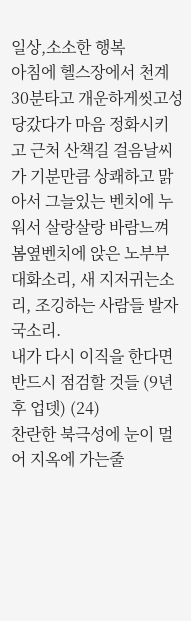일상,소소한 행복
아침에 헬스장에서 천계30분타고 개운하게씻고성당갔다가 마음 정화시키고 근처 산책길 걸음날씨가 기분만큼 상쾌하고 맑아서 그늘있는 벤치에 누워서 살랑살랑 바람느껴봄옆벤치에 앉은 노부부 대화소리, 새 지저귀는소리, 조깅하는 사람들 발자국소리.
내가 다시 이직을 한다면 반드시 점검할 것들 (9년후 업뎃) (24)
찬란한 북극성에 눈이 멀어 지옥에 가는줄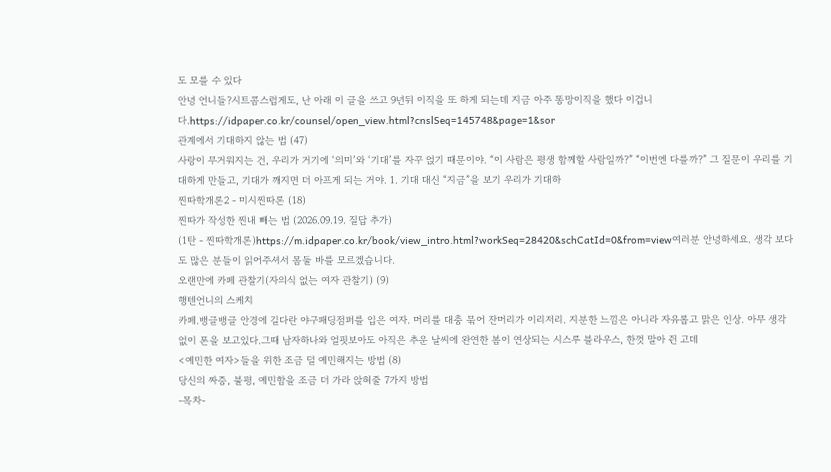도 모를 수 있다
안녕 언니들?시트콤스럽게도, 난 아래 이 글을 쓰고 9년뒤 이직을 또 하게 되는데 지금 아주 똥망이직을 했다 이겁니다.https://idpaper.co.kr/counsel/open_view.html?cnslSeq=145748&page=1&sor
관계에서 기대하지 않는 법 (47)
사랑이 무거워지는 건, 우리가 거기에 ‘의미’와 ‘기대’를 자꾸 얹기 때문이야. “이 사람은 평생 함께할 사람일까?” “이번엔 다를까?” 그 질문이 우리를 기대하게 만들고, 기대가 깨지면 더 아프게 되는 거야. 1. 기대 대신 “지금”을 보기 우리가 기대하
찐따학개론2 - 미시찐따론 (18)
찐따가 작성한 찐내 빼는 법 (2026.09.19. 질답 추가)
(1탄 - 찐따학개론)https://m.idpaper.co.kr/book/view_intro.html?workSeq=28420&schCatId=0&from=view여러분 안녕하세요. 생각 보다도 많은 분들이 읽어주셔서 몸둘 바를 모르겠습니다.
오랜만에 카페 관찰기(자의식 없는 여자 관찰기) (9)
행텐언니의 스케치
카페.뱅글뱅글 안경에 길다란 야구패딩점퍼를 입은 여자. 머리를 대충 묶어 잔머리가 이리저리. 지분한 느낌은 아니라 자유롭고 맑은 인상. 아무 생각없이 폰을 보고있다.그때 남자하나와 얼핏보아도 아직은 추운 날씨에 완연한 봄이 연상되는 시스루 블라우스, 한껏 말아 쥔 고데
<예민한 여자>들을 위한 조금 덜 예민해지는 방법 (8)
당신의 짜증, 불평, 예민함을 조금 더 가라 앉혀줄 7가지 방법
-목차-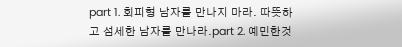part 1. 회피형 남자를 만나지 마라. 따뜻하고 섬세한 남자를 만나라.part 2. 예민한것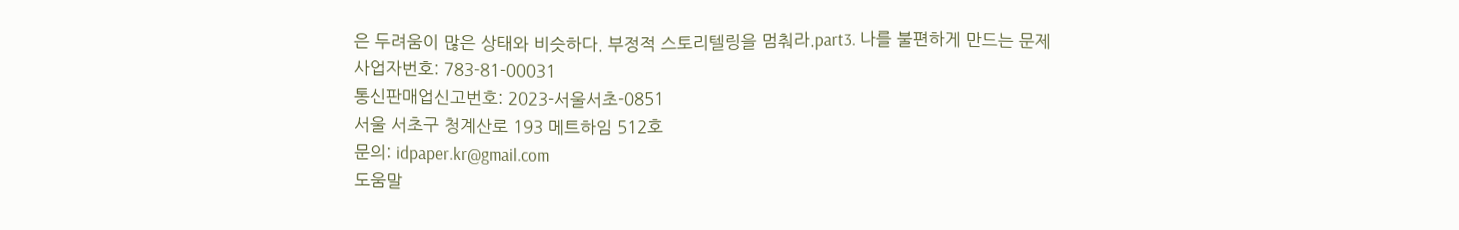은 두려움이 많은 상태와 비슷하다. 부정적 스토리텔링을 멈춰라.part3. 나를 불편하게 만드는 문제
사업자번호: 783-81-00031
통신판매업신고번호: 2023-서울서초-0851
서울 서초구 청계산로 193 메트하임 512호
문의: idpaper.kr@gmail.com
도움말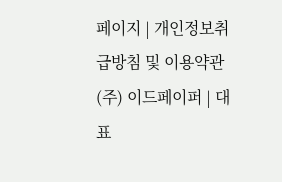페이지 | 개인정보취급방침 및 이용약관
(주) 이드페이퍼 | 대표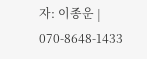자: 이종운 | 070-8648-1433